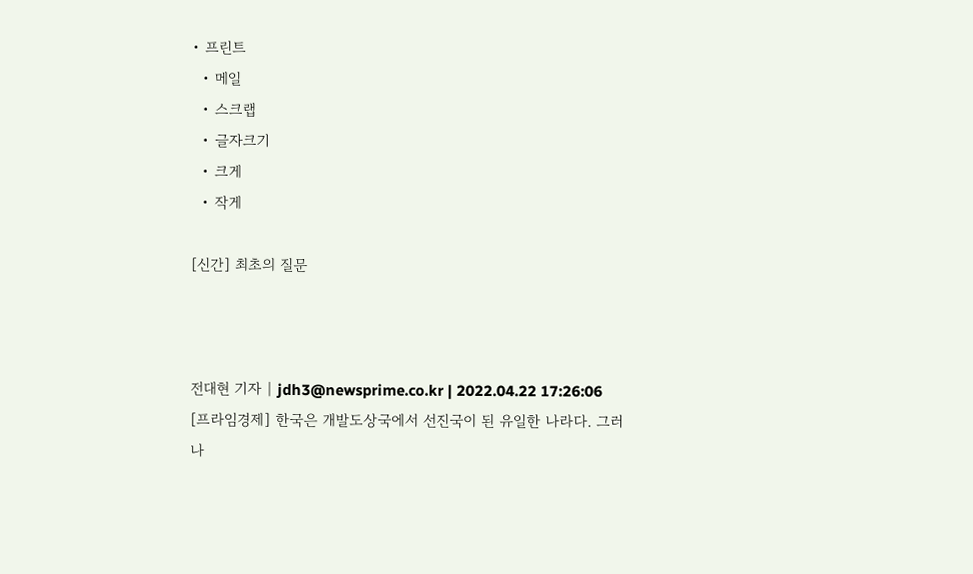• 프린트
  • 메일
  • 스크랩
  • 글자크기
  • 크게
  • 작게

[신간] 최초의 질문



전대현 기자 | jdh3@newsprime.co.kr | 2022.04.22 17:26:06
[프라임경제] 한국은 개발도상국에서 선진국이 된 유일한 나라다. 그러나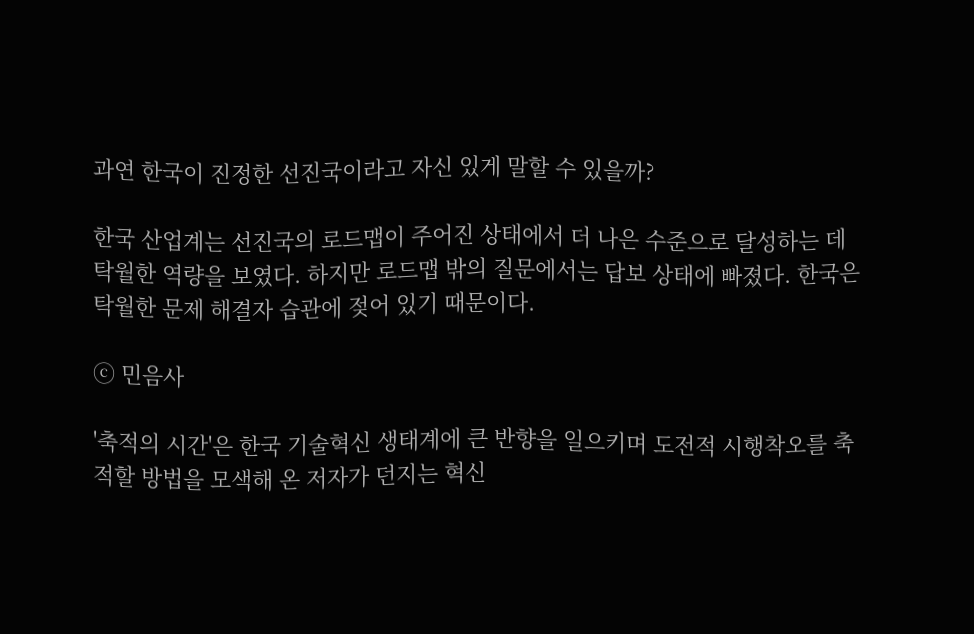과연 한국이 진정한 선진국이라고 자신 있게 말할 수 있을까?

한국 산업계는 선진국의 로드맵이 주어진 상태에서 더 나은 수준으로 달성하는 데 탁월한 역량을 보였다. 하지만 로드맵 밖의 질문에서는 답보 상태에 빠졌다. 한국은 탁월한 문제 해결자 습관에 젖어 있기 때문이다.

ⓒ 민음사

'축적의 시간'은 한국 기술혁신 생태계에 큰 반향을 일으키며 도전적 시행착오를 축적할 방법을 모색해 온 저자가 던지는 혁신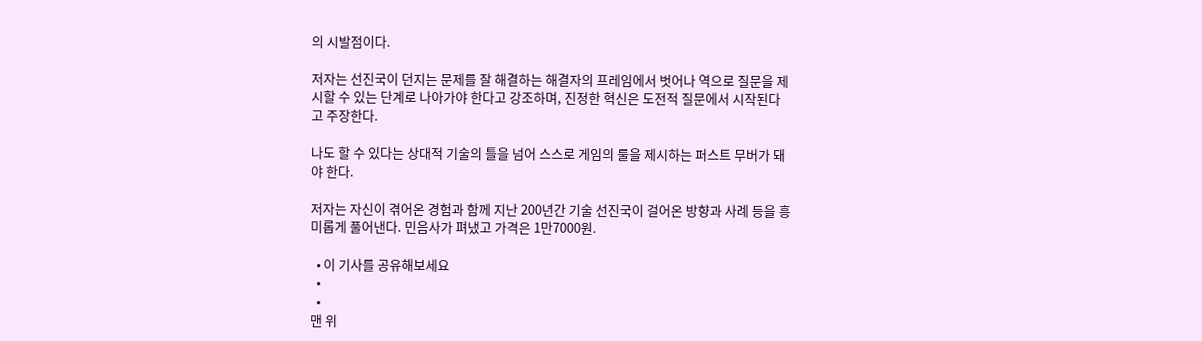의 시발점이다.

저자는 선진국이 던지는 문제를 잘 해결하는 해결자의 프레임에서 벗어나 역으로 질문을 제시할 수 있는 단계로 나아가야 한다고 강조하며, 진정한 혁신은 도전적 질문에서 시작된다고 주장한다.

나도 할 수 있다는 상대적 기술의 틀을 넘어 스스로 게임의 룰을 제시하는 퍼스트 무버가 돼야 한다.

저자는 자신이 겪어온 경험과 함께 지난 200년간 기술 선진국이 걸어온 방향과 사례 등을 흥미롭게 풀어낸다. 민음사가 펴냈고 가격은 1만7000원.

  • 이 기사를 공유해보세요
  •
  •
맨 위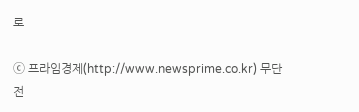로

ⓒ 프라임경제(http://www.newsprime.co.kr) 무단전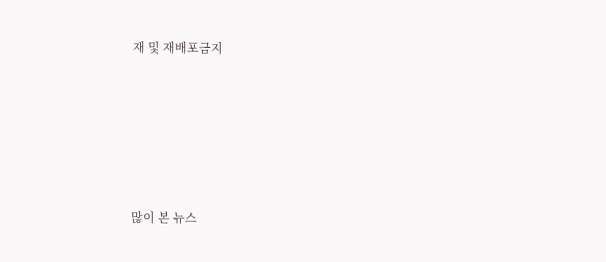재 및 재배포금지






많이 본 뉴스